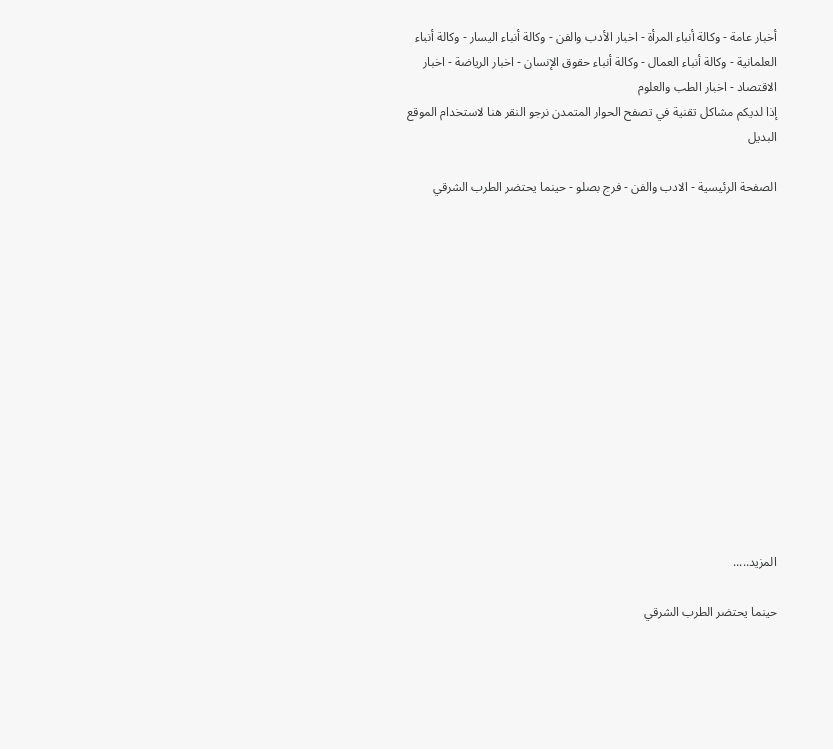أخبار عامة - وكالة أنباء المرأة - اخبار الأدب والفن - وكالة أنباء اليسار - وكالة أنباء العلمانية - وكالة أنباء العمال - وكالة أنباء حقوق الإنسان - اخبار الرياضة - اخبار الاقتصاد - اخبار الطب والعلوم
إذا لديكم مشاكل تقنية في تصفح الحوار المتمدن نرجو النقر هنا لاستخدام الموقع البديل

الصفحة الرئيسية - الادب والفن - فرج بصلو - حينما يحتضر الطرب الشرقي














المزيد.....

حينما يحتضر الطرب الشرقي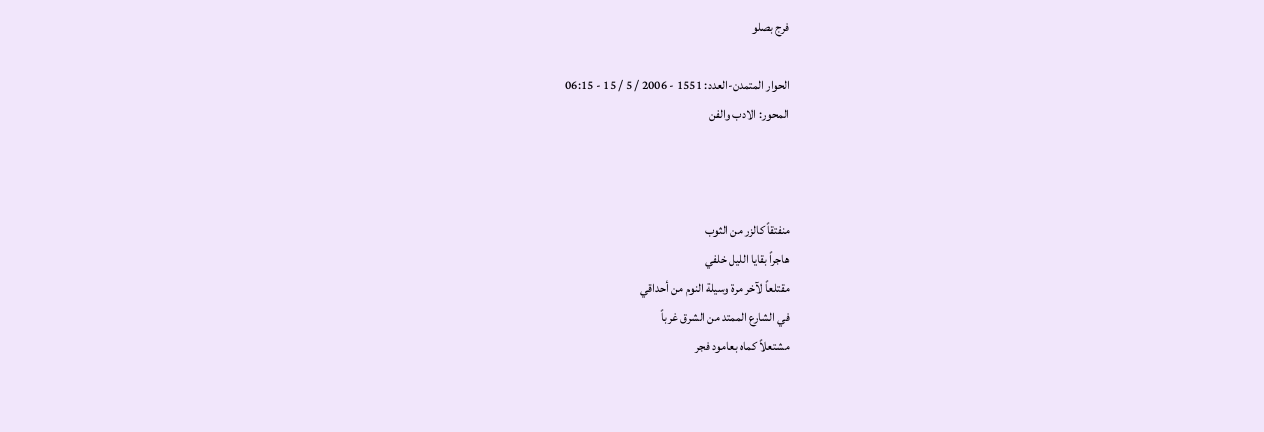فرج بصلو

الحوار المتمدن-العدد: 1551 - 2006 / 5 / 15 - 06:15
المحور: الادب والفن



منفتقاً كالزر من الثوب
هاجراً بقايا الليل خلفي
مقتلعاً لآخر مرة وسيلة النوم من أحداقي
في الشارع الممتد من الشرق غرباً
مشتعلاً كماه بعامود فجر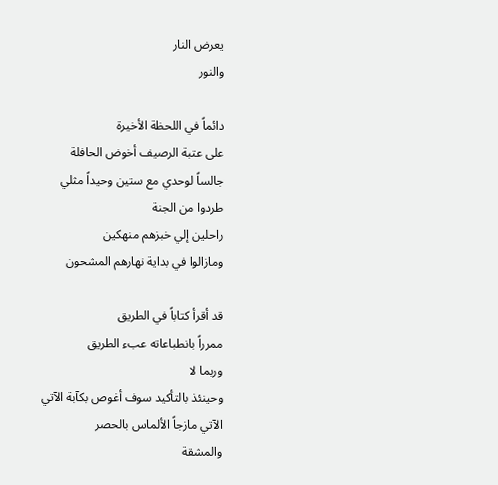يعرض النار
والنور

دائماً في اللحظة الأخيرة
على عتبة الرصيف أخوض الحافلة
جالساً لوحدي مع ستين وحيداً مثلي
طردوا من الجنة
راحلين إلي خبزهم منهكين
ومازالوا في بداية نهارهم المشحون

قد أقرأ كتاباً في الطريق
ممرراً بانطباعاته عبء الطريق
وربما لا
وحينئذ بالتأكيد سوف أغوص بكآبة الآتي
الآتي مازجاً الألماس بالحصر
والمشقة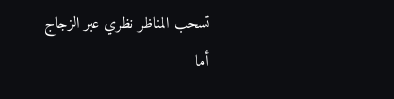تسحب المناظر نظري عبر الزجاج
أما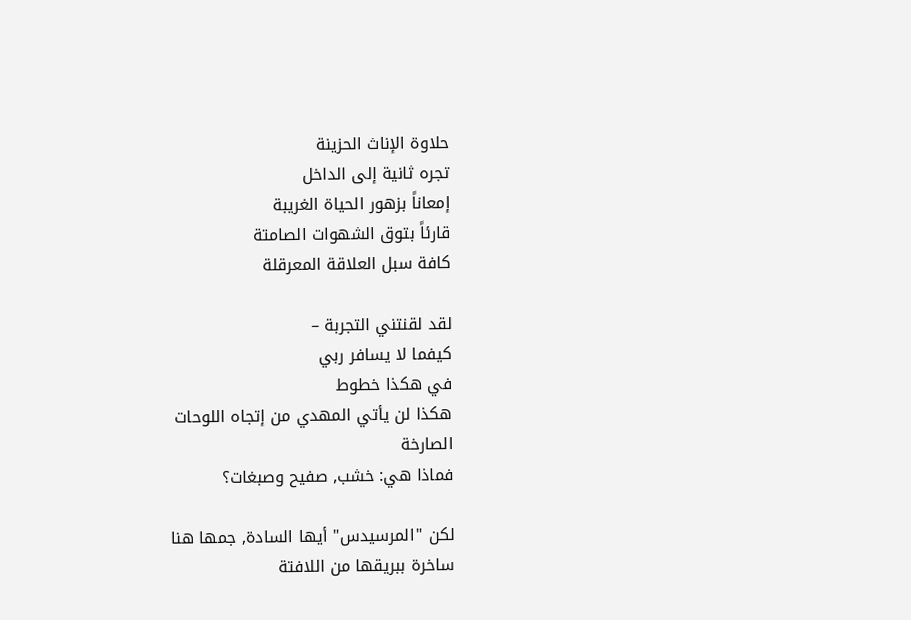حلاوة الإناث الحزينة
تجره ثانية إلى الداخل
إمعاناً بزهور الحياة الغريبة
قارئاً بتوق الشهوات الصامتة
كافة سبل العلاقة المعرقلة

لقد لقنتني التجربة –
كيفما لا يسافر ربي
في هكذا خطوط
هكذا لن يأتي المهدي من إتجاه اللوحات
الصارخة
فماذا هي: خشب, صفيح وصبغات؟

لكن "المرسيدس" أيها السادة, جمها هنا
ساخرة ببريقها من اللافتة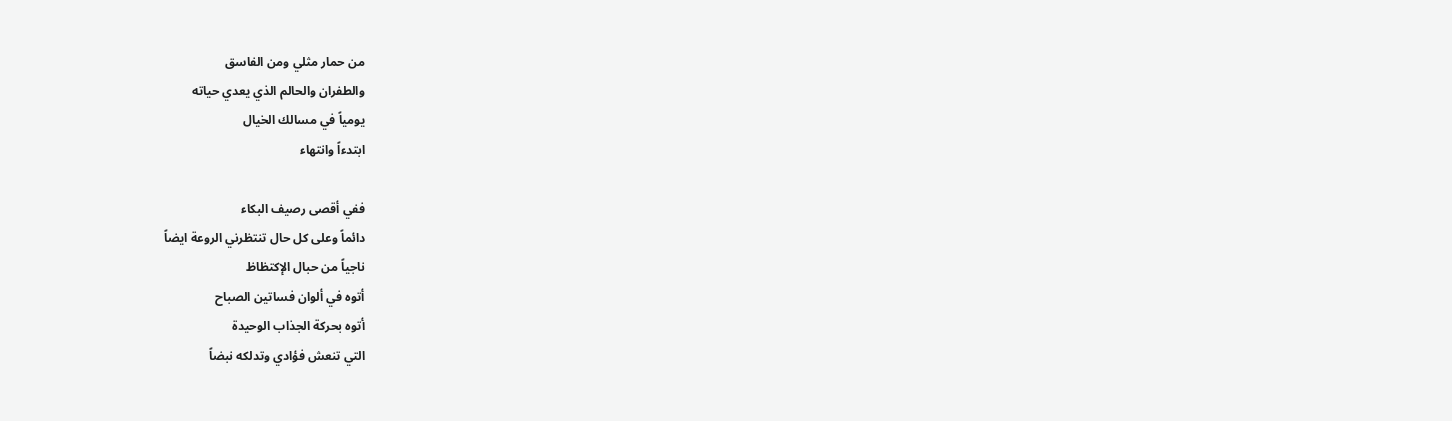من حمار مثلي ومن الفاسق
والطفران والحالم الذي يعدي حياته
يومياً في مسالك الخيال
ابتدءاً وانتهاء

ففي أقصى رصيف البكاء
دائماً وعلى كل حال تنتظرني الروعة ايضاً
ناجياً من حبال الإكتظاظ
أتوه في ألوان فساتين الصباح
أتوه بحركة الجذاب الوحيدة
التي تنعش فؤادي وتدلكه نبضاً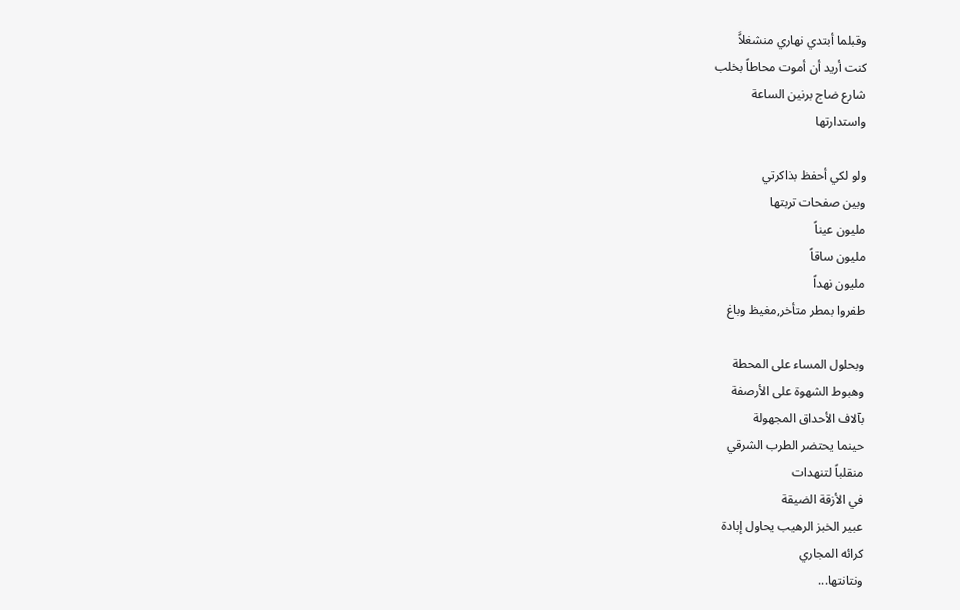وقبلما أبتدي نهاري منشغلاًَ
كنت أريد أن أموت محاطاً بخلب
شارع ضاج برنين الساعة
واستدارتها

ولو لكي أحفظ بذاكرتي
وبين صفحات تربتها
مليون عيناً
مليون ساقاً
مليون نهداً
طفروا بمطر متأخر,مغيظ وباغ

وبحلول المساء على المحطة
وهبوط الشهوة على الأرصفة
بآلاف الأحداق المجهولة
حينما يحتضر الطرب الشرقي
منقلباً لتنهدات
في الأزقة الضيقة
عبير الخبز الرهيب يحاول إبادة
كرائه المجاري
ونتانتها...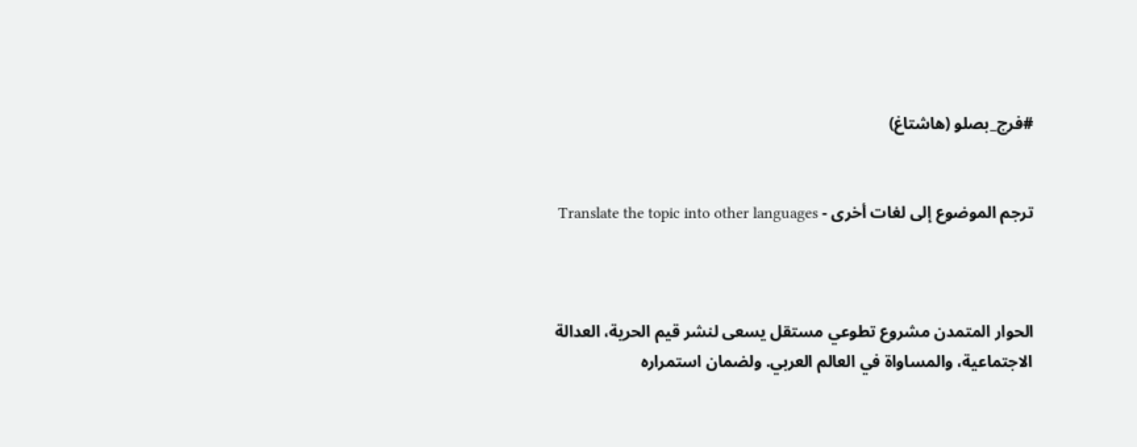#فرج_بصلو (هاشتاغ)


ترجم الموضوع إلى لغات أخرى - Translate the topic into other languages



الحوار المتمدن مشروع تطوعي مستقل يسعى لنشر قيم الحرية، العدالة الاجتماعية، والمساواة في العالم العربي. ولضمان استمراره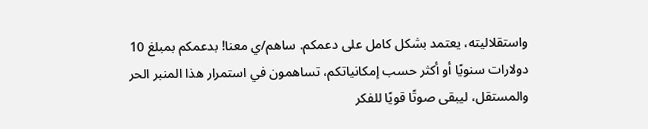واستقلاليته، يعتمد بشكل كامل على دعمكم. ساهم/ي معنا! بدعمكم بمبلغ 10 دولارات سنويًا أو أكثر حسب إمكانياتكم، تساهمون في استمرار هذا المنبر الحر والمستقل، ليبقى صوتًا قويًا للفكر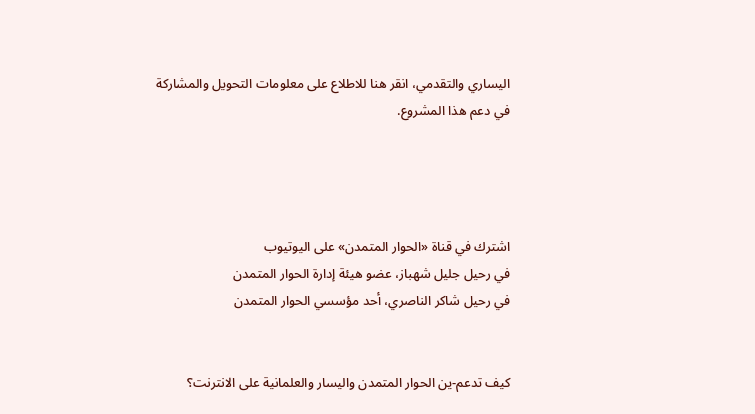اليساري والتقدمي، انقر هنا للاطلاع على معلومات التحويل والمشاركة في دعم هذا المشروع.




اشترك في قناة «الحوار المتمدن» على اليوتيوب
في رحيل جليل شهباز، عضو هيئة إدارة الحوار المتمدن
في رحيل شاكر الناصري، أحد مؤسسي الحوار المتمدن


كيف تدعم-ين الحوار المتمدن واليسار والعلمانية على الانترنت؟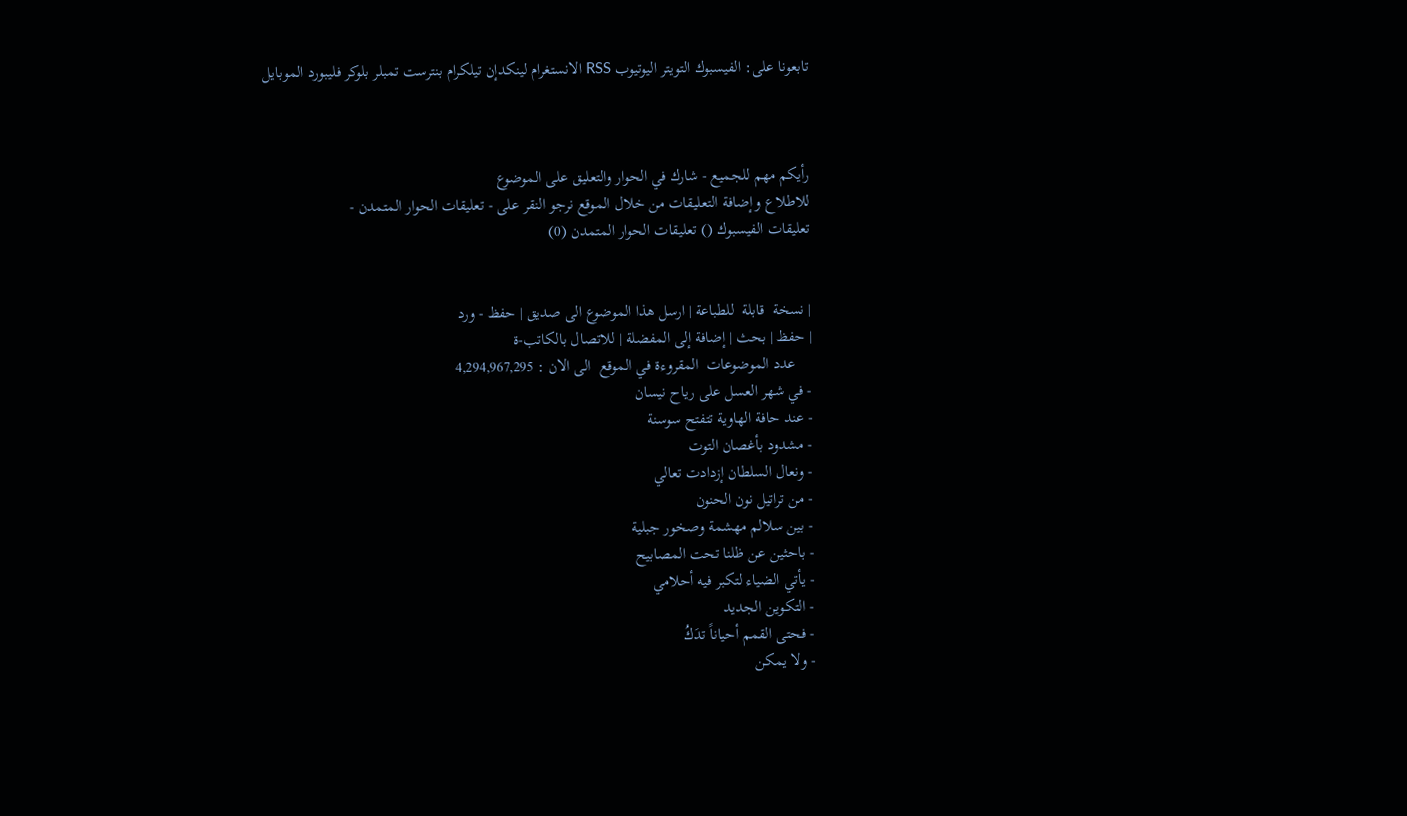تابعونا على: الفيسبوك التويتر اليوتيوب RSS الانستغرام لينكدإن تيلكرام بنترست تمبلر بلوكر فليبورد الموبايل



رأيكم مهم للجميع - شارك في الحوار والتعليق على الموضوع
للاطلاع وإضافة التعليقات من خلال الموقع نرجو النقر على - تعليقات الحوار المتمدن -
تعليقات الفيسبوك () تعليقات الحوار المتمدن (0)


| نسخة  قابلة  للطباعة | ارسل هذا الموضوع الى صديق | حفظ - ورد
| حفظ | بحث | إضافة إلى المفضلة | للاتصال بالكاتب-ة
    عدد الموضوعات  المقروءة في الموقع  الى الان : 4,294,967,295
- في شهر العسل على رياح نيسان
- عند حافة الهاوية تتفتح سوسنة
- مشدود بأغصان التوت
- ونعال السلطان إزدادت تعالي
- من تراتيل نون الحنون
- بين سلالم مهشمة وصخور جبلية
- باحثين عن ظلنا تحت المصابيح
- يأتي الضياء لتكبر فيه أحلامي
- التكوين الجديد
- فحتى القمم أحياناً تدَكُ
- ولا يمكن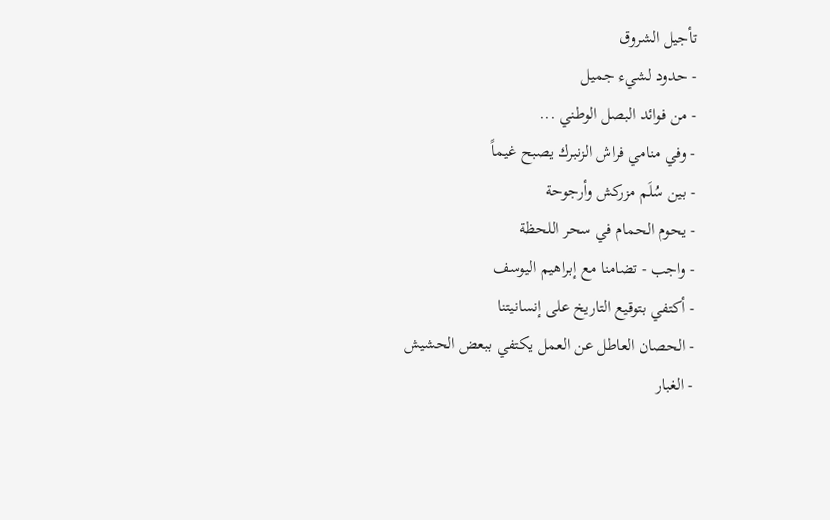تأجيل الشروق
- حدود لشيء جميل
- من فوائد البصل الوطني ...
- وفي منامي فراش الزنبرك يصبح غيماً
- بين سُلَم مزركش وأرجوحة
- يحوم الحمام في سحر اللحظة
- واجب - تضامنا مع إبراهيم اليوسف
- أكتفي بتوقيع التاريخ على إنسانيتنا
- الحصان العاطل عن العمل يكتفي ببعض الحشيش
- الغبار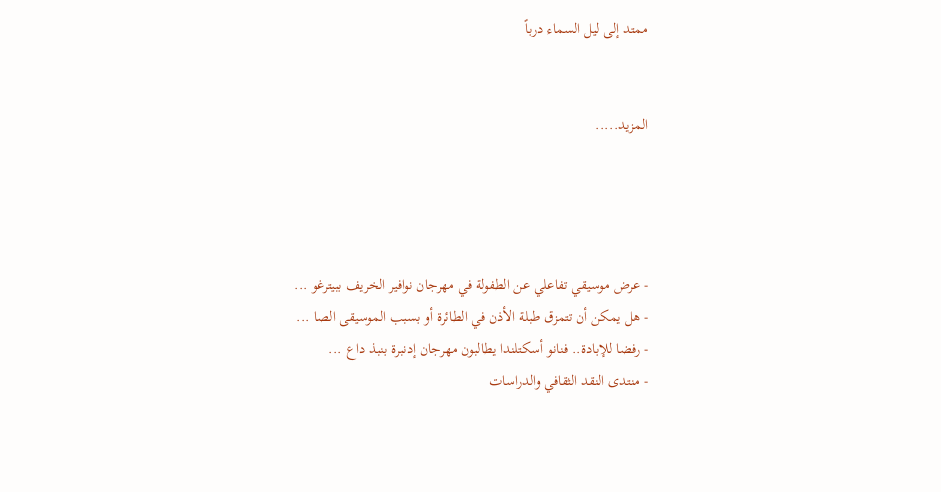ممتد إلى ليل السماء درباً


المزيد.....




- عرض موسيقي تفاعلي عن الطفولة في مهرجان نوافير الخريف ببيترغو ...
- هل يمكن أن تتمزق طبلة الأذن في الطائرة أو بسبب الموسيقى الصا ...
- رفضا للإبادة.. فنانو أسكتلندا يطالبون مهرجان إدنبرة بنبذ داع ...
- منتدى النقد الثقافي والدراسات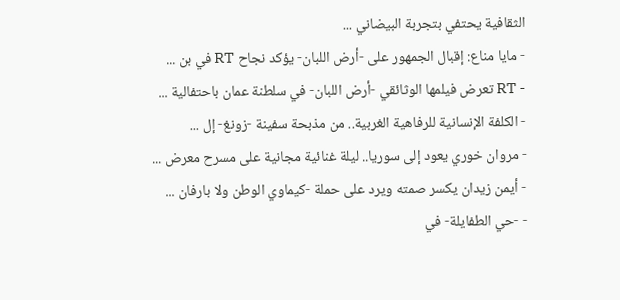الثقافية يحتفي بتجربة البيضاني ...
- مايا مناع: إقبال الجمهور على -أرض اللبان- يؤكد نجاح RT في بن ...
- RT تعرض فيلمها الوثائقي -أرض اللبان- في سلطنة عمان باحتفالية ...
- الكلفة الإنسانية للرفاهية الغربية.. من مذبحة سفينة -زونغ- إل ...
- مروان خوري يعود إلى سوريا.. ليلة غنائية مجانية على مسرح معرض ...
- أيمن زيدان يكسر صمته ويرد على حملة -كيماوي الوطن ولا بارفان ...
- -حي الطفايلة- في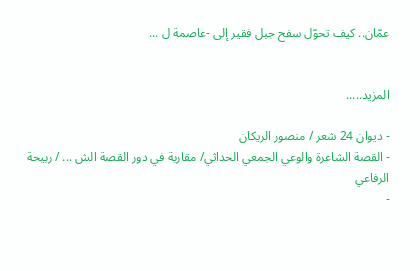عمّان.. كيف تحوّل سفح جبل فقير إلى -عاصمة ل ...


المزيد.....

- ديوان 24 شعر / منصور الريكان
- القصة الشاعرة والوعي الجمعي الحداثي/ مقاربة في دور القصة الش ... / ربيحة الرفاعي
-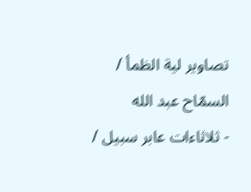تصاوير لية الظمأ / السمّاح عبد الله
- ثلاثاءات عابر سبيل /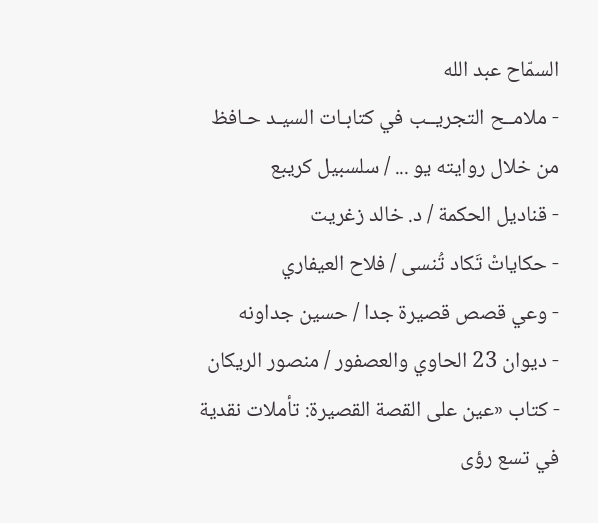السمّاح عبد الله
- ملامــح التجريــب في كتابـات السيـد حـافظ من خلال روايته يو ... / سلسبيل كريبع
- قناديل الحكمة / د. خالد زغريت
- حكاياتْ تَكاد تُنسى / فلاح العيفاري
- وعي قصص قصيرة جدا / حسين جداونه
- ديوان 23 الحاوي والعصفور / منصور الريكان
- كتاب «عين على القصة القصيرة: تأملات نقدية في تسع رؤى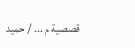قصصية م ... / حميد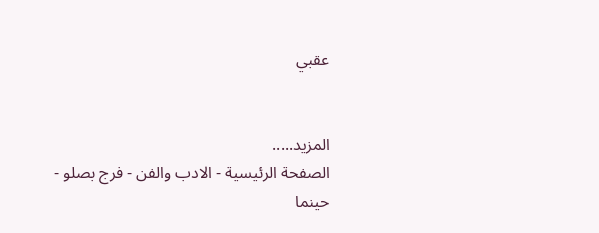عقبي


المزيد.....
الصفحة الرئيسية - الادب والفن - فرج بصلو - حينما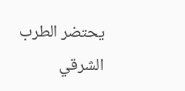يحتضر الطرب الشرقي